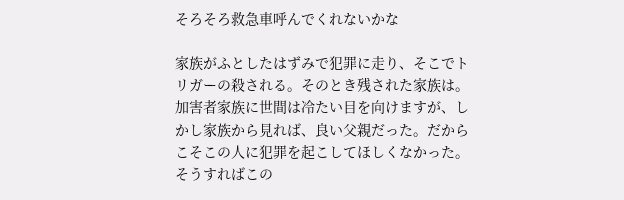そろそろ救急車呼んでくれないかな

家族がふとしたはずみで犯罪に走り、そこでトリガーの殺される。そのとき残された家族は。加害者家族に世間は冷たい目を向けますが、しかし家族から見れば、良い父親だった。だからこそこの人に犯罪を起こしてほしくなかった。そうすればこの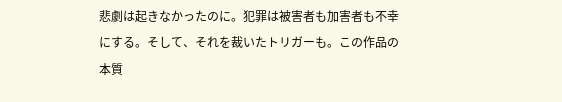悲劇は起きなかったのに。犯罪は被害者も加害者も不幸にする。そして、それを裁いたトリガーも。この作品の本質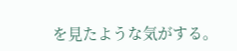を見たような気がする。